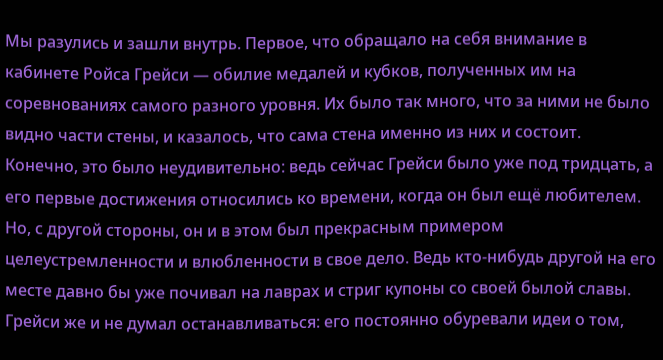Мы разулись и зашли внутрь. Первое, что обращало на себя внимание в кабинете Ройса Грейси — обилие медалей и кубков, полученных им на соревнованиях самого разного уровня. Их было так много, что за ними не было видно части стены, и казалось, что сама стена именно из них и состоит. Конечно, это было неудивительно: ведь сейчас Грейси было уже под тридцать, а его первые достижения относились ко времени, когда он был ещё любителем. Но, с другой стороны, он и в этом был прекрасным примером целеустремленности и влюбленности в свое дело. Ведь кто-нибудь другой на его месте давно бы уже почивал на лаврах и стриг купоны со своей былой славы. Грейси же и не думал останавливаться: его постоянно обуревали идеи о том,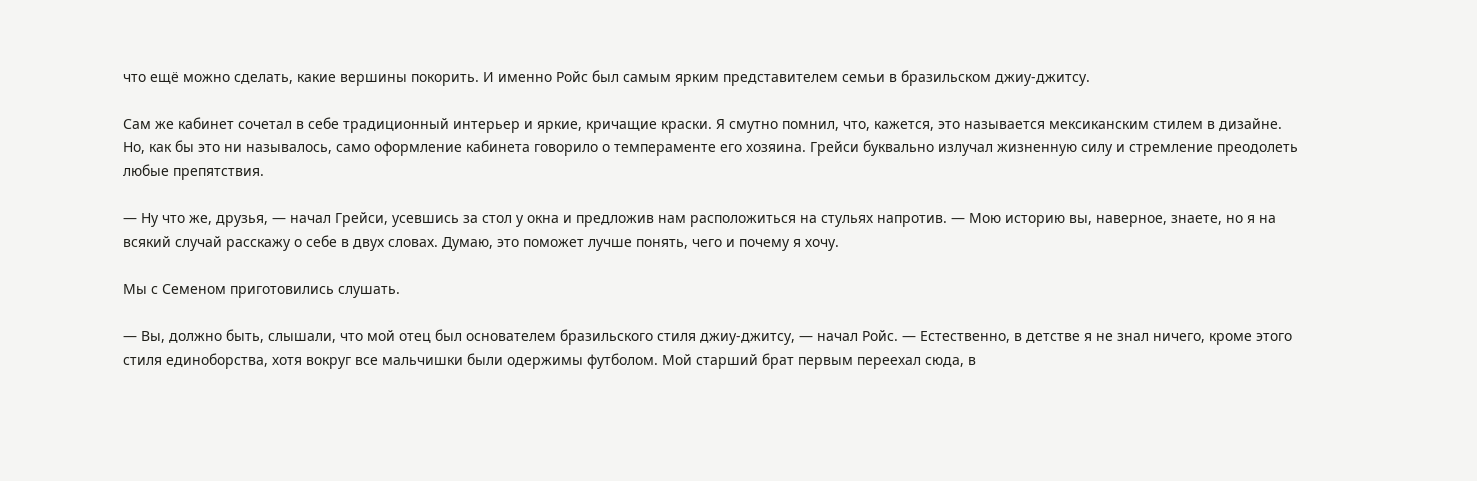что ещё можно сделать, какие вершины покорить. И именно Ройс был самым ярким представителем семьи в бразильском джиу-джитсу.

Сам же кабинет сочетал в себе традиционный интерьер и яркие, кричащие краски. Я смутно помнил, что, кажется, это называется мексиканским стилем в дизайне. Но, как бы это ни называлось, само оформление кабинета говорило о темпераменте его хозяина. Грейси буквально излучал жизненную силу и стремление преодолеть любые препятствия.

— Ну что же, друзья, — начал Грейси, усевшись за стол у окна и предложив нам расположиться на стульях напротив. — Мою историю вы, наверное, знаете, но я на всякий случай расскажу о себе в двух словах. Думаю, это поможет лучше понять, чего и почему я хочу.

Мы с Семеном приготовились слушать.

— Вы, должно быть, слышали, что мой отец был основателем бразильского стиля джиу-джитсу, — начал Ройс. — Естественно, в детстве я не знал ничего, кроме этого стиля единоборства, хотя вокруг все мальчишки были одержимы футболом. Мой старший брат первым переехал сюда, в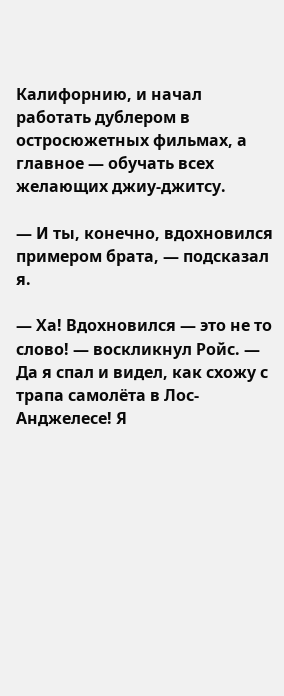Калифорнию, и начал работать дублером в остросюжетных фильмах, а главное — обучать всех желающих джиу-джитсу.

— И ты, конечно, вдохновился примером брата, — подсказал я.

— Ха! Вдохновился — это не то слово! — воскликнул Ройс. — Да я спал и видел, как схожу с трапа самолёта в Лос-Анджелесе! Я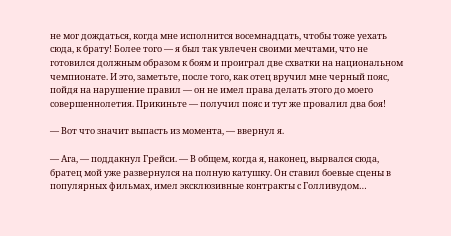не мог дождаться, когда мне исполнится восемнадцать, чтобы тоже уехать сюда, к брату! Более того — я был так увлечен своими мечтами, что не готовился должным образом к боям и проиграл две схватки на национальном чемпионате. И это, заметьте, после того, как отец вручил мне черный пояс, пойдя на нарушение правил — он не имел права делать этого до моего совершеннолетия. Прикиньте — получил пояс и тут же провалил два боя!

— Вот что значит выпасть из момента, — ввернул я.

— Ага, — поддакнул Грейси. — В общем, когда я, наконец, вырвался сюда, братец мой уже развернулся на полную катушку. Он ставил боевые сцены в популярных фильмах, имел эксклюзивные контракты с Голливудом…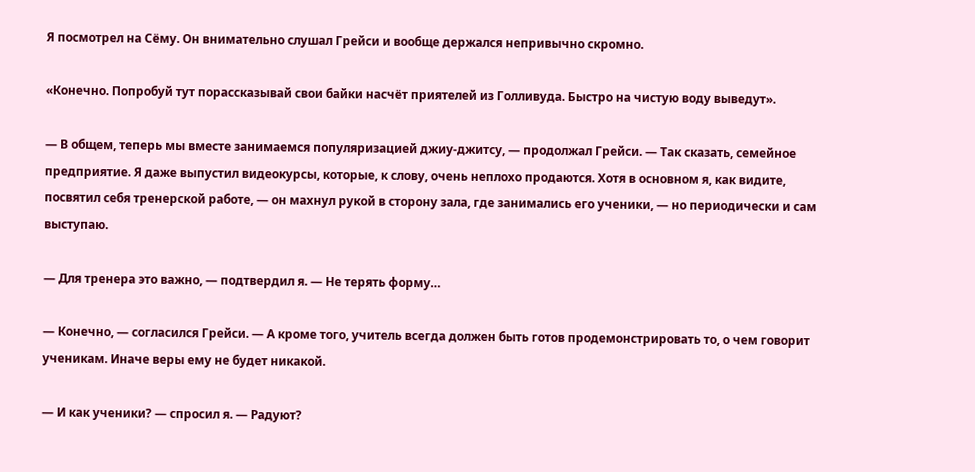Я посмотрел на Сёму. Он внимательно слушал Грейси и вообще держался непривычно скромно.

«Конечно. Попробуй тут порассказывай свои байки насчёт приятелей из Голливуда. Быстро на чистую воду выведут».

— В общем, теперь мы вместе занимаемся популяризацией джиу-джитсу, — продолжал Грейси. — Так сказать, семейное предприятие. Я даже выпустил видеокурсы, которые, к слову, очень неплохо продаются. Хотя в основном я, как видите, посвятил себя тренерской работе, — он махнул рукой в сторону зала, где занимались его ученики, — но периодически и сам выступаю.

— Для тренера это важно, — подтвердил я. — Не терять форму…

— Конечно, — согласился Грейси. — А кроме того, учитель всегда должен быть готов продемонстрировать то, о чем говорит ученикам. Иначе веры ему не будет никакой.

— И как ученики? — спросил я. — Радуют?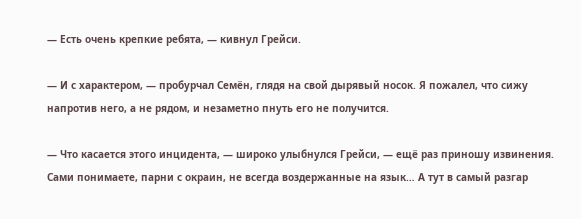— Есть очень крепкие ребята, — кивнул Грейси.

— И с характером, — пробурчал Семён, глядя на свой дырявый носок. Я пожалел, что сижу напротив него, а не рядом, и незаметно пнуть его не получится.

— Что касается этого инцидента, — широко улыбнулся Грейси, — ещё раз приношу извинения. Сами понимаете, парни с окраин, не всегда воздержанные на язык… А тут в самый разгар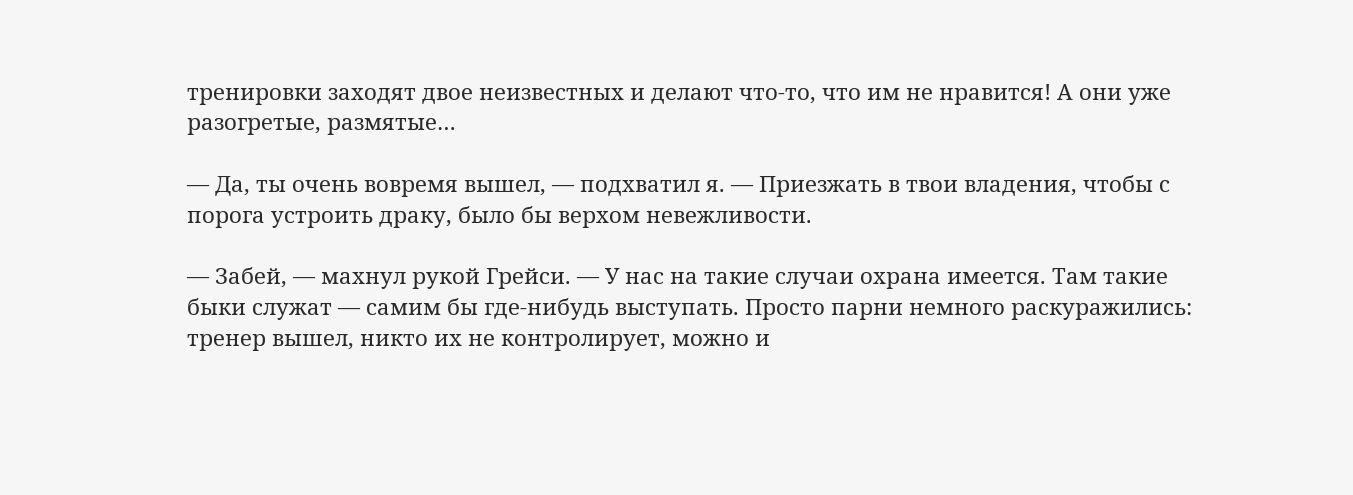тренировки заходят двое неизвестных и делают что-то, что им не нравится! А они уже разогретые, размятые…

— Да, ты очень вовремя вышел, — подхватил я. — Приезжать в твои владения, чтобы с порога устроить драку, было бы верхом невежливости.

— Забей, — махнул рукой Грейси. — У нас на такие случаи охрана имеется. Там такие быки служат — самим бы где-нибудь выступать. Просто парни немного раскуражились: тренер вышел, никто их не контролирует, можно и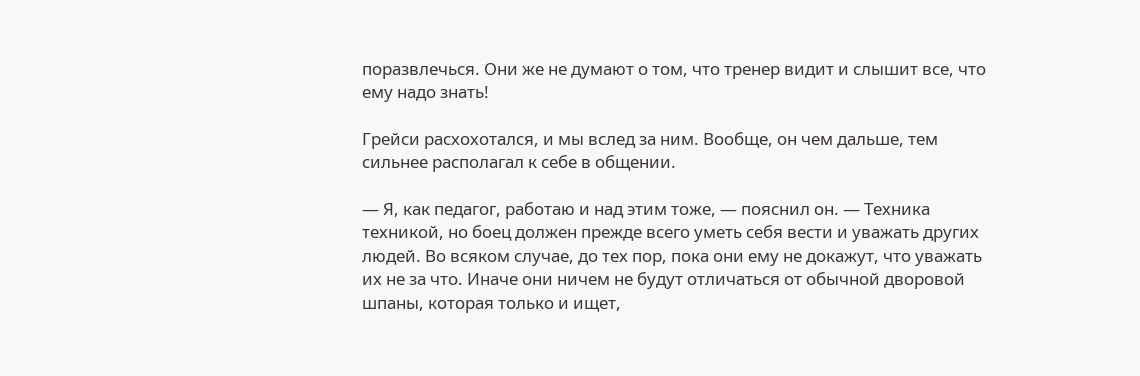поразвлечься. Они же не думают о том, что тренер видит и слышит все, что ему надо знать!

Грейси расхохотался, и мы вслед за ним. Вообще, он чем дальше, тем сильнее располагал к себе в общении.

— Я, как педагог, работаю и над этим тоже, — пояснил он. — Техника техникой, но боец должен прежде всего уметь себя вести и уважать других людей. Во всяком случае, до тех пор, пока они ему не докажут, что уважать их не за что. Иначе они ничем не будут отличаться от обычной дворовой шпаны, которая только и ищет,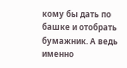кому бы дать по башке и отобрать бумажник. А ведь именно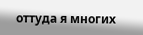оттуда я многих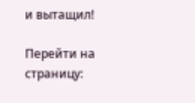и вытащил!

Перейти на страницу: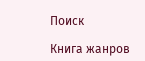Поиск

Книга жанров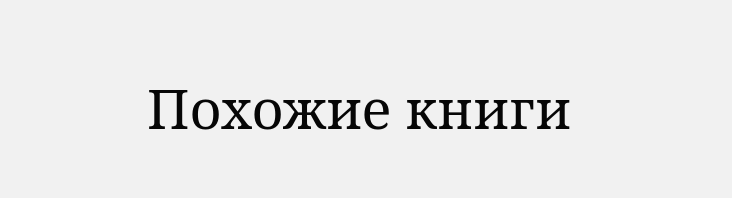Похожие книги